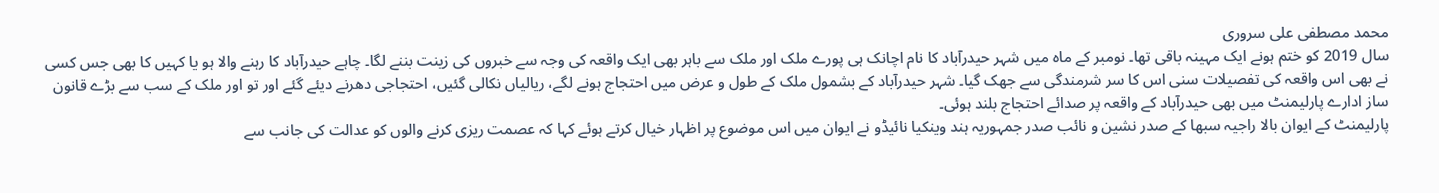محمد مصطفی علی سروری
سال 2019 کو ختم ہونے ایک مہینہ باقی تھا۔ نومبر کے ماہ میں شہر حیدرآباد کا نام اچانک ہی پورے ملک اور ملک سے باہر بھی ایک واقعہ کی وجہ سے خبروں کی زینت بننے لگا۔ چاہے حیدرآباد کا رہنے والا ہو یا کہیں کا بھی جس کسی نے بھی اس واقعہ کی تفصیلات سنی اس کا سر شرمندگی سے جھک گیا۔ شہر حیدرآباد کے بشمول ملک کے طول و عرض میں احتجاج ہونے لگے، ریالیاں نکالی گئیں، احتجاجی دھرنے دیئے گئے اور تو اور ملک کے سب سے بڑے قانون ساز ادارے پارلیمنٹ میں بھی حیدرآباد کے واقعہ پر صدائے احتجاج بلند ہوئی۔
پارلیمنٹ کے ایوان بالا راجیہ سبھا کے صدر نشین و نائب صدر جمہوریہ ہند وینکیا نائیڈو نے ایوان میں اس موضوع پر اظہار خیال کرتے ہوئے کہا کہ عصمت ریزی کرنے والوں کو عدالت کی جانب سے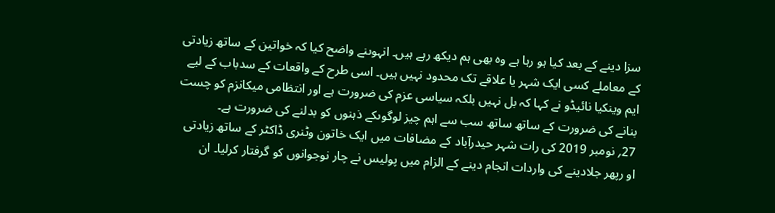سزا دینے کے بعد کیا ہو رہا ہے وہ بھی ہم دیکھ رہے ہیں۔ انہوںنے واضح کیا کہ خواتین کے ساتھ زیادتی کے معاملے کسی ایک شہر یا علاقے تک محدود نہیں ہیں۔ اسی طرح کے واقعات کے سدباب کے لیے ایم وینکیا نائیڈو نے کہا کہ بل نہیں بلکہ سیاسی عزم کی ضرورت ہے اور انتظامی میکانزم کو چست بنانے کی ضرورت کے ساتھ ساتھ سب سے اہم چیز لوگوںکے ذہنوں کو بدلنے کی ضرورت ہے۔
27؍ نومبر 2019 کی رات شہر حیدرآباد کے مضافات میں ایک خاتون وٹنری ڈاکٹر کے ساتھ زیادتی او رپھر جلادینے کی واردات انجام دینے کے الزام میں پولیس نے چار نوجوانوں کو گرفتار کرلیا۔ ان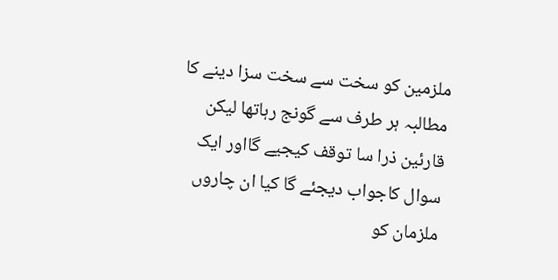ملزمین کو سخت سے سخت سزا دینے کا مطالبہ ہر طرف سے گونج رہاتھا لیکن قارئین ذرا سا توقف کیجیے گااور ایک سوال کاجواب دیجئے گا کیا ان چاروں ملزمان کو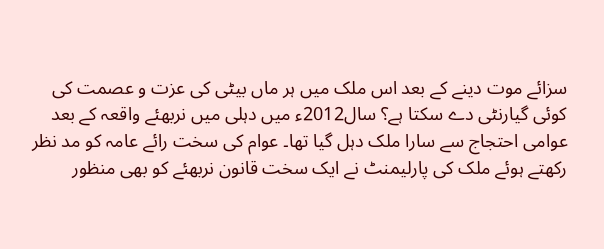سزائے موت دینے کے بعد اس ملک میں ہر ماں بیٹی کی عزت و عصمت کی کوئی گیارنٹی دے سکتا ہے؟ سال2012ء میں دہلی میں نربھئے واقعہ کے بعد عوامی احتجاج سے سارا ملک دہل گیا تھا۔ عوام کی سخت رائے عامہ کو مد نظر رکھتے ہوئے ملک کی پارلیمنٹ نے ایک سخت قانون نربھئے کو بھی منظور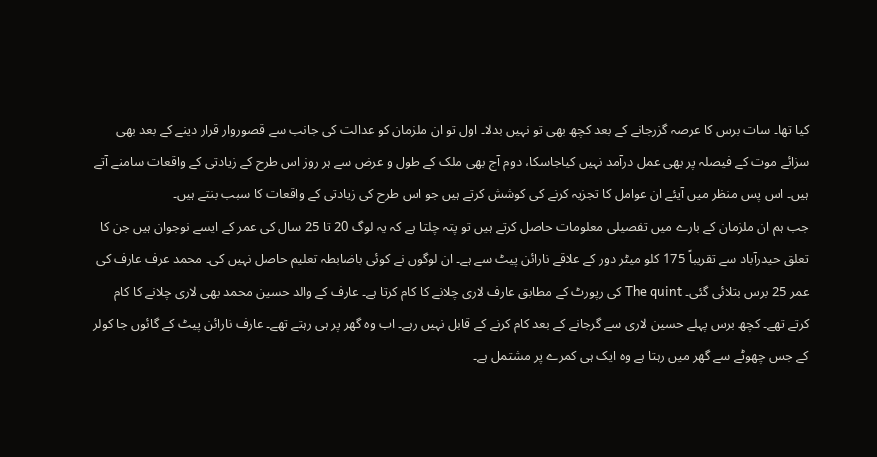کیا تھا۔ سات برس کا عرصہ گزرجانے کے بعد کچھ بھی تو نہیں بدلا۔ اول تو ان ملزمان کو عدالت کی جانب سے قصوروار قرار دینے کے بعد بھی سزائے موت کے فیصلہ پر بھی عمل درآمد نہیں کیاجاسکا، دوم آج بھی ملک کے طول و عرض سے ہر روز اس طرح کے زیادتی کے واقعات سامنے آتے ہیں۔ اس پس منظر میں آیئے ان عوامل کا تجزیہ کرنے کی کوشش کرتے ہیں جو اس طرح کی زیادتی کے واقعات کا سبب بنتے ہیں۔
جب ہم ان ملزمان کے بارے میں تفصیلی معلومات حاصل کرتے ہیں تو پتہ چلتا ہے کہ یہ لوگ 20 تا 25 سال کی عمر کے ایسے نوجوان ہیں جن کا تعلق حیدرآباد سے تقریباً 175 کلو میٹر دور کے علاقے نارائن پیٹ سے ہے۔ ان لوگوں نے کوئی باضابطہ تعلیم حاصل نہیں کی۔ محمد عرف عارف کی عمر 25 برس بتلائی گئی۔ The quint کی رپورٹ کے مطابق عارف لاری چلانے کا کام کرتا ہے۔ عارف کے والد حسین محمد بھی لاری چلانے کا کام کرتے تھے۔ کچھ برس پہلے حسین لاری سے گرجانے کے بعد کام کرنے کے قابل نہیں رہے۔ اب وہ گھر پر ہی رہتے تھے۔ عارف نارائن پیٹ کے گائوں جا کولر کے جس چھوٹے سے گھر میں رہتا ہے وہ ایک ہی کمرے پر مشتمل ہے۔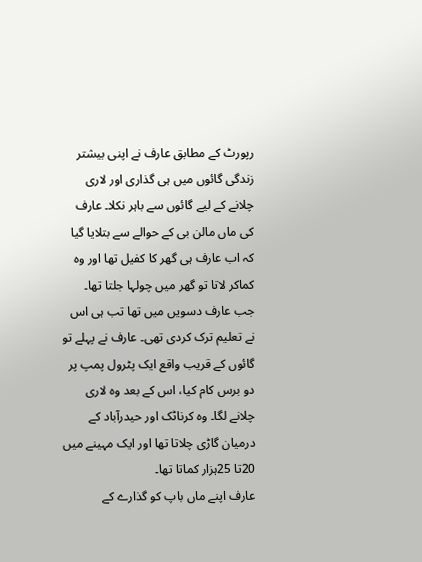رپورٹ کے مطابق عارف نے اپنی بیشتر زندگی گائوں میں ہی گذاری اور لاری چلانے کے لیے گائوں سے باہر نکلا۔ عارف کی ماں مالن بی کے حوالے سے بتلایا گیا کہ اب عارف ہی گھر کا کفیل تھا اور وہ کماکر لاتا تو گھر میں چولہا جلتا تھا۔ جب عارف دسویں میں تھا تب ہی اس نے تعلیم ترک کردی تھی۔ عارف نے پہلے تو گائوں کے قریب واقع ایک پٹرول پمپ پر دو برس کام کیا، اس کے بعد وہ لاری چلانے لگا۔ وہ کرناٹک اور حیدرآباد کے درمیان گاڑی چلاتا تھا اور ایک مہینے میں 20تا 25ہزار کماتا تھا۔
عارف اپنے ماں باپ کو گذارے کے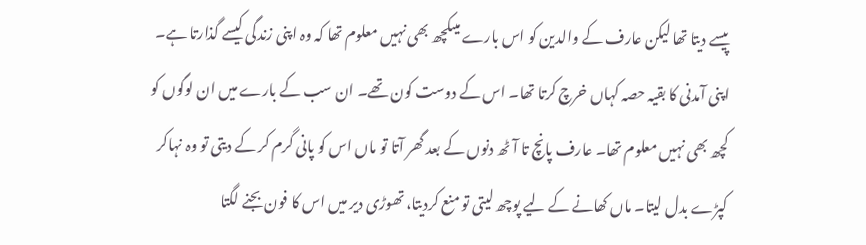پیسے دیتا تھا لیکن عارف کے والدین کو اس بارے میںکچھ بھی نہیں معلوم تھا کہ وہ اپنی زندگی کیسے گذارتا ہے۔ اپنی آمدنی کا بقیہ حصہ کہاں خرچ کرتا تھا۔ اس کے دوست کون تھے۔ ان سب کے بارے میں ان لوگوں کو کچھ بھی نہیں معلوم تھا۔ عارف پانچ تا آٹھ دنوں کے بعد گھر آتا تو ماں اس کو پانی گرم کر کے دیتی تو وہ نہاکر کپڑے بدل لیتا۔ ماں کھانے کے لیے پوچھ لیتی تو منع کردیتا، تھوڑی دیر میں اس کا فون بجنے لگتا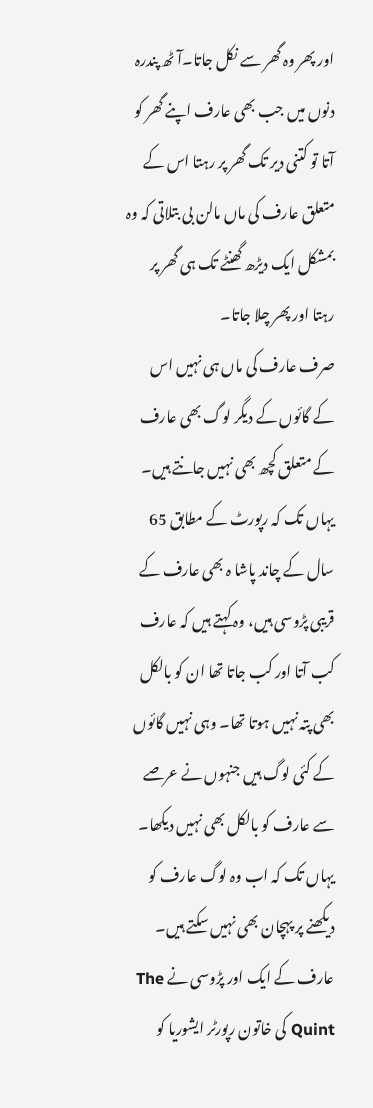اور پھر وہ گھر سے نکل جاتا۔آٹھ پندرہ دنوں میں جب بھی عارف اپنے گھر کو آتا تو کتنی دیر تک گھر پر رہتا اس کے متعلق عارف کی ماں مالن بی بتلاتی کہ وہ بمشکل ایک دیڑھ گھنٹے تک ہی گھر پر رہتا اور پھر چلا جاتا۔
صرف عارف کی ماں ہی نہیں اس کے گائوں کے دیگر لوگ بھی عارف کے متعلق کچھ بھی نہیں جانتے ہیں۔ یہاں تک کہ رپورٹ کے مطابق 65 سال کے چاند پاشا ہ بھی عارف کے قریبی پڑوسی ہیں، وہ کہتے ہیں کہ عارف کب آتا اور کب جاتا تھا ان کو بالکل بھی پتہ نہیں ہوتا تھا۔ وہی نہیں گائوں کے کئی لوگ ہیں جنہوں نے عرصے سے عارف کو بالکل بھی نہیں دیکھا۔ یہاں تک کہ اب وہ لوگ عارف کو دیکھنے پر پہچان بھی نہیں سکتے ہیں۔ عارف کے ایک اور پڑوسی نے The Quint کی خاتون رپورٹر ایشوریا کو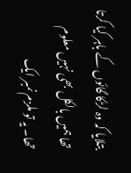بتلایا کہ وہ لڑکا گائوں کے باہر کیا کرتا تھا ہمیں بالکل بھی نہیں معلوم تھا۔ یہ تو ملزم نمبر ایک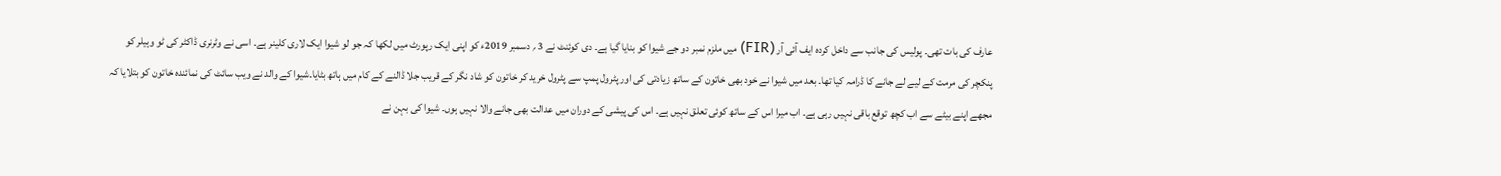عارف کی بات تھی۔ پولیس کی جانب سے داخل کردہ ایف آئی آر (FIR) میں ملزم نمبر دو جے شیوا کو بنایا گیا ہے۔ دی کوئنٹ نے 3 ؍ دسمبر 2019ء کو اپنی ایک رپورٹ میں لکھا کہ جو لو شیوا ایک لاری کلینر ہے۔ اسی نے وٹرنری ڈاکٹر کی ٹو وہیلر کو پنکچر کی مرمت کے لیے لے جانے کا ڈرامہ کیا تھا۔ بعد میں شیوا نے خود بھی خاتون کے ساتھ زیادتی کی اور پٹرول پمپ سے پٹرول خرید کر خاتون کو شاد نگر کے قریب جلا ڈالنے کے کام میں ہاتھ بٹایا۔شیوا کے والد نے ویب سائٹ کی نمائندہ خاتون کو بتلایا کہ مجھے اپنے بیٹے سے اب کچھ توقع باقی نہیں رہی ہے۔ اب میرا اس کے ساتھ کوئی تعلق نہیں ہے۔ اس کی پیشی کے دوران میں عدالت بھی جانے والا نہیں ہوں۔ شیوا کی بہن نے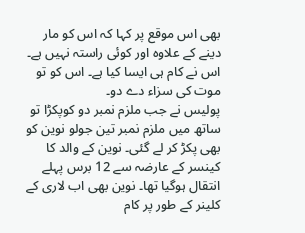بھی اس موقع پر کہا کہ اس کو مار دینے کے علاوہ اور کوئی راستہ نہیں ہے۔ اس نے کام ہی ایسا کیا ہے۔ اس کو تو موت کی سزاء دے دو۔
پولیس نے جب ملزم نمبر دو کوپکڑا تو ساتھ میں ملزم نمبر تین جولو نوین کو بھی پکڑ کر لے گئی۔ نوین کے والد کا کینسر کے عارضہ سے 12 برس پہلے انتقال ہوگیا تھا۔ نوین بھی اب لاری کے کلینر کے طور پر کام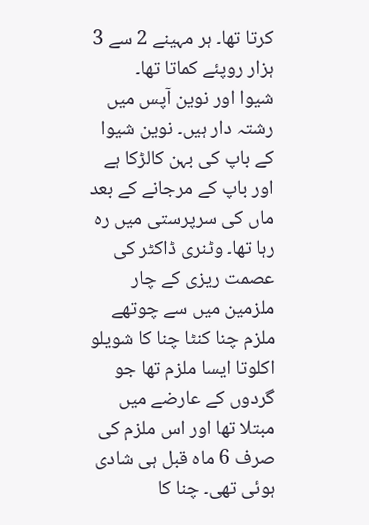کرتا تھا۔ ہر مہینے 2 سے 3 ہزار روپئے کماتا تھا۔
شیوا اور نوین آپس میں رشتہ دار ہیں۔ نوین شیوا کے باپ کی بہن کالڑکا ہے اور باپ کے مرجانے کے بعد ماں کی سرپرستی میں رہ رہا تھا۔ وٹنری ڈاکٹر کی عصمت ریزی کے چار ملزمین میں سے چوتھے ملزم چنا کنٹا چنا کا شویلو اکلوتا ایسا ملزم تھا جو گردوں کے عارضے میں مبتلا تھا اور اس ملزم کی صرف 6 ماہ قبل ہی شادی ہوئی تھی۔ چنا کا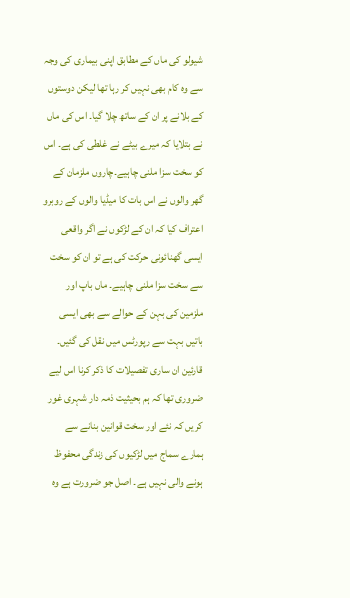شیولو کی ماں کے مطابق اپنی بیماری کی وجہ سے وہ کام بھی نہیں کر رہا تھا لیکن دوستوں کے بلانے پر ان کے ساتھ چلا گیا۔ اس کی ماں نے بتلایا کہ میرے بیٹے نے غلطی کی ہے۔ اس کو سخت سزا ملنی چاہیے۔چاروں ملزمان کے گھر والوں نے اس بات کا میڈیا والوں کے روبرو اعتراف کیا کہ ان کے لڑکوں نے اگر واقعی ایسی گھنائونی حرکت کی ہے تو ان کو سخت سے سخت سزا ملنی چاہیے۔ ماں باپ اور ملزمین کی بہن کے حوالے سے بھی ایسی باتیں بہت سے رپورٹس میں نقل کی گئیں۔
قارئین ان ساری تفصیلات کا ذکر کرنا اس لیے ضروری تھا کہ ہم بحیثیت ذمہ دار شہری غور کریں کہ نئے اور سخت قوانین بنانے سے ہمارے سماج میں لڑکیوں کی زندگی محفوظ ہونے والی نہیں ہے۔ اصل جو ضرورت ہے وہ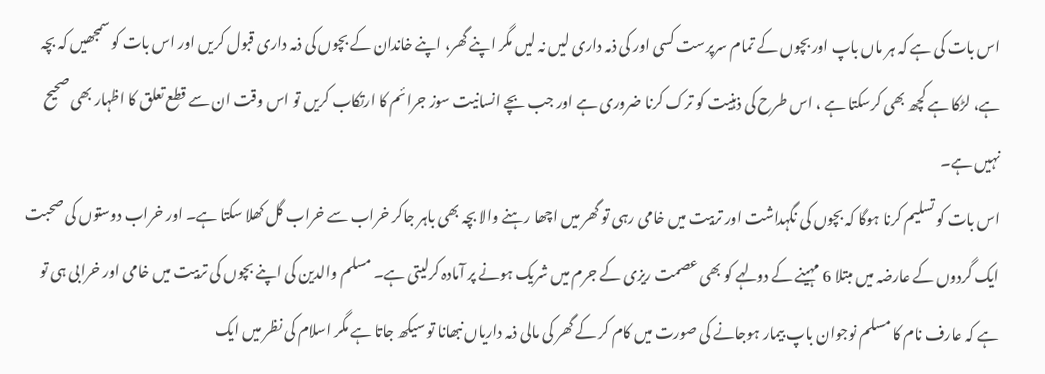اس بات کی ہے کہ ہر ماں باپ اور بچوں کے تمام سرپرست کسی اور کی ذمہ داری لیں نہ لیں مگر اپنے گھر، اپنے خاندان کے بچوں کی ذمہ داری قبول کریں اور اس بات کو سمجھیں کہ بچہ ہے، لڑکا ہے کچھ بھی کرسکتا ہے ، اس طرح کی ذہنیت کو ترک کرنا ضروری ہے اور جب بچے انسانیت سوز جرائم کا ارتکاب کریں تو اس وقت ان سے قطع تعلق کا اظہار بھی صحیح نہیں ہے۔
اس بات کو تسلیم کرنا ہوگا کہ بچوں کی نگہداشت اور تربیت میں خامی رہی تو گھر میں اچھا رہنے والا بچہ بھی باہر جاکر خراب سے خراب گل کھلا سکتا ہے۔ اور خراب دوستوں کی صحبت ایک گردوں کے عارضہ میں مبتلا 6 مہینے کے دولہے کو بھی عصمت ریزی کے جرم میں شریک ہونے پر آمادہ کرلیتی ہے۔ مسلم والدین کی اپنے بچوں کی تربیت میں خامی اور خرابی ہی تو ہے کہ عارف نام کا مسلم نوجوان باپ بیمار ہوجانے کی صورت میں کام کر کے گھر کی مالی ذمہ داریاں نبھانا تو سیکھ جاتا ہے مگر اسلام کی نظر میں ایک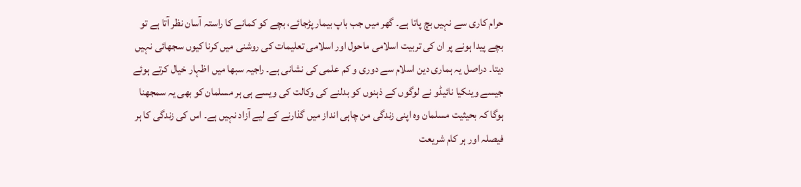حرام کاری سے نہیں بچ پاتا ہے۔ گھر میں جب باپ بیمار پڑجائے، بچے کو کمانے کا راستہ آسان نظر آتا ہے تو بچے پیدا ہونے پر ان کی تربیت اسلامی ماحول اور اسلامی تعلیمات کی روشنی میں کرنا کیوں سجھائی نہیں دیتا۔ دراصل یہ ہماری دین اسلام سے دوری و کم علمی کی نشانی ہے۔ راجیہ سبھا میں اظہار خیال کرتے ہوئے جیسے وینکیا نائیڈو نے لوگوں کے ذہنوں کو بدلنے کی وکالت کی ویسے ہی ہر مسلمان کو بھی یہ سمجھنا ہوگا کہ بحیثیت مسلمان وہ اپنی زندگی من چاہی انداز میں گذارنے کے لیے آزاد نہیں ہے۔ اس کی زندگی کا ہر فیصلہ اور ہر کام شریعت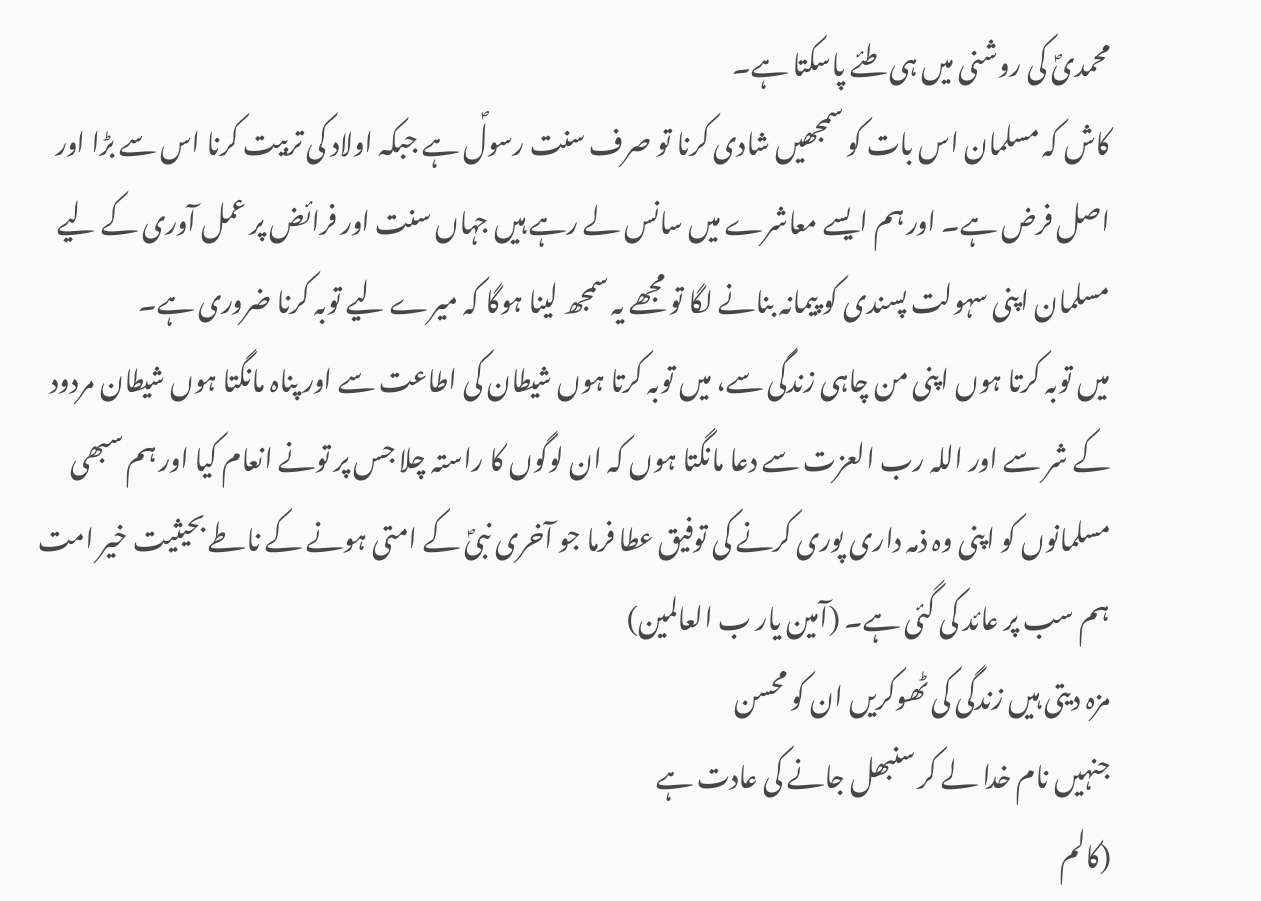محمدیؐ کی روشنی میں ہی طئے پاسکتا ہے۔
کاش کہ مسلمان اس بات کو سمجھیں شادی کرنا تو صرف سنت رسولؐ ہے جبکہ اولاد کی تربیت کرنا اس سے بڑا اور اصل فرض ہے۔ اور ہم ایسے معاشرے میں سانس لے رہے ہیں جہاں سنت اور فرائض پر عمل آوری کے لیے مسلمان اپنی سہولت پسندی کو پیمانہ بنانے لگا تو مجھے یہ سمجھ لینا ہوگا کہ میرے لیے توبہ کرنا ضروری ہے۔
میں توبہ کرتا ہوں اپنی من چاہی زندگی سے، میں توبہ کرتا ہوں شیطان کی اطاعت سے اور پناہ مانگتا ہوں شیطان مردود کے شر سے اور اللہ رب العزت سے دعا مانگتا ہوں کہ ان لوگوں کا راستہ چلا جس پر تونے انعام کیا اور ہم سبھی مسلمانوں کو اپنی وہ ذمہ داری پوری کرنے کی توفیق عطا فرما جو آخری نبیؐ کے امتی ہونے کے ناطے بحیثیت خیر امت ہم سب پر عائد کی گئی ہے۔ (آمین یار ب العالمین)
مزہ دیتی ہیں زندگی کی ٹھوکریں ان کو محسن
جنہیں نام خدا لے کر سنبھل جانے کی عادت ہے
(کالم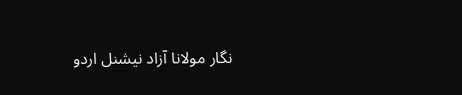نگار مولانا آزاد نیشنل اردو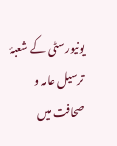یونیورسٹی کے شعبۂ ترسیل عامہ و صحافت میں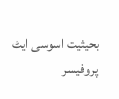بحیثیت اسوسی ایٹ پروفیسر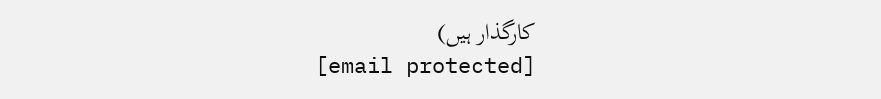کارگذار ہیں)
[email protected]